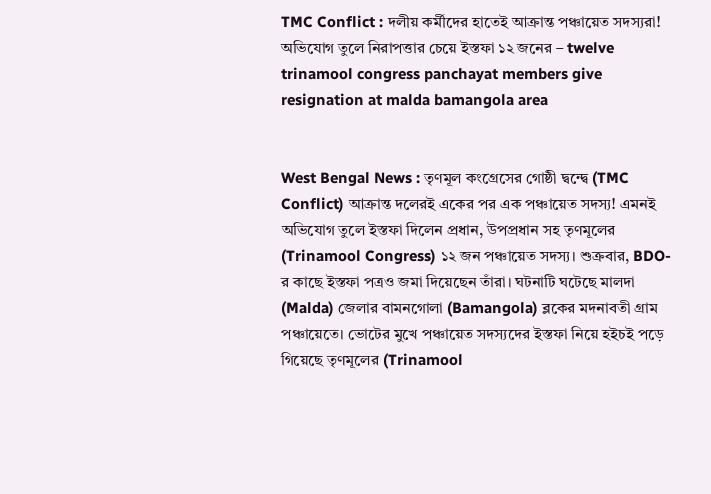TMC Conflict : দলীয় কর্মীদের হাতেই আক্রান্ত পঞ্চায়েত সদস্যরা! অভিযোগ তুলে নিরাপত্তার চেয়ে ইস্তফা ১২ জনের – twelve trinamool congress panchayat members give resignation at malda bamangola area


West Bengal News : তৃণমূল কংগ্রেসের গোষ্ঠী দ্বন্দ্বে (TMC Conflict) আক্রান্ত দলেরই একের পর এক পঞ্চায়েত সদস্য! এমনই অভিযোগ তুলে ইস্তফা দিলেন প্রধান, উপপ্রধান সহ তৃণমূলের (Trinamool Congress) ১২ জন পঞ্চায়েত সদস্য। শুক্রবার, BDO-র কাছে ইস্তফা পত্রও জমা দিয়েছেন তাঁরা। ঘটনাটি ঘটেছে মালদা (Malda) জেলার বামনগোলা (Bamangola) ব্লকের মদনাবতী গ্রাম পঞ্চায়েতে। ভোটের মুখে পঞ্চায়েত সদস্যদের ইস্তফা নিয়ে হইচই পড়ে গিয়েছে তৃণমূলের (Trinamool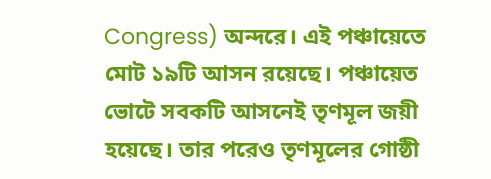Congress) অন্দরে। এই পঞ্চায়েতে মোট ১৯টি আসন রয়েছে। পঞ্চায়েত ভোটে সবকটি আসনেই তৃণমূল জয়ী হয়েছে। তার পরেও তৃণমূলের গোষ্ঠী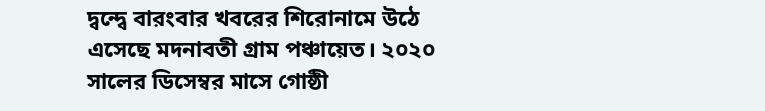দ্বন্দ্বে বারংবার খবরের শিরোনামে উঠে এসেছে মদনাবতী গ্রাম পঞ্চায়েত। ২০২০ সালের ডিসেম্বর মাসে গোষ্ঠী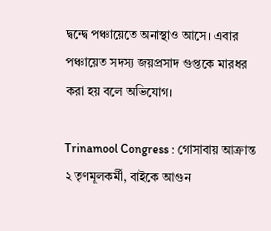দ্বন্দ্বে পঞ্চায়েতে অনাস্থাও আসে। এবার পঞ্চায়েত সদস্য জয়প্রসাদ গুপ্তকে মারধর করা হয় বলে অভিযোগ।

Trinamool Congress : গোসাবায় আক্রান্ত ২ তৃণমূলকর্মী, বাইকে আগুন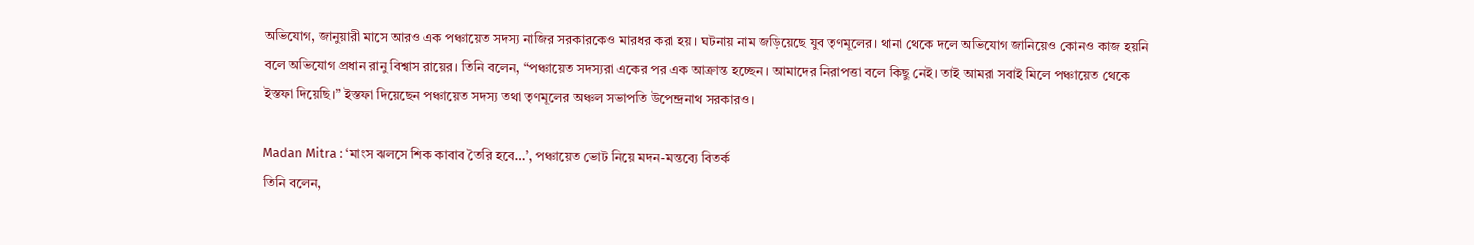অভিযোগ, জানুয়ারী মাসে আরও এক পঞ্চায়েত সদস্য নাজির সরকারকেও মারধর করা হয়। ঘটনায় নাম জড়িয়েছে যুব তৃণমূলের। থানা থেকে দলে অভিযোগ জানিয়েও কোনও কাজ হয়নি বলে অভিযোগ প্রধান রানু বিশ্বাস রায়ের। তিনি বলেন, “পঞ্চায়েত সদস্যরা একের পর এক আক্রান্ত হচ্ছেন। আমাদের নিরাপত্তা বলে কিছু নেই। তাই আমরা সবাই মিলে পঞ্চায়েত থেকে ইস্তফা দিয়েছি।” ইস্তফা দিয়েছেন পঞ্চায়েত সদস্য তথা তৃণমূলের অঞ্চল সভাপতি উপেন্দ্রনাথ সরকারও।

Madan Mitra : ‘মাংস ঝলসে শিক কাবাব তৈরি হবে…’, পঞ্চায়েত ভোট নিয়ে মদন-মন্তব্যে বিতর্ক
তিনি বলেন,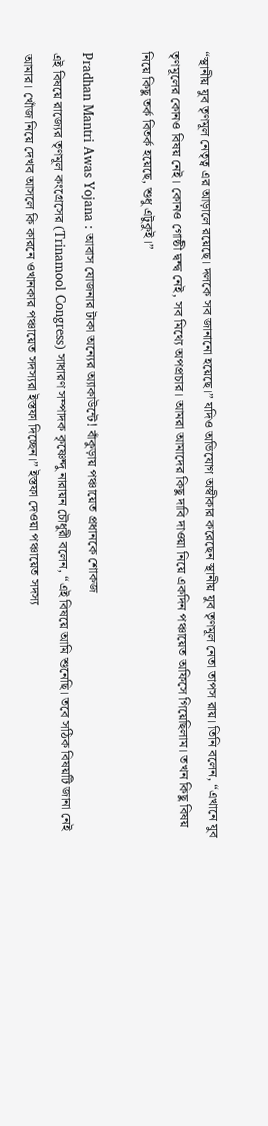“স্থানীয় যুব তৃণমূল নেতৃত্ব এর আড়ালে রয়েছে। দলকে সব জানানো হয়েছে।” যদিও অভিযোগ অস্বীকার করেছেন স্থানীয় যুব তৃণমূল নেতা তাপস রায়। তিনি বলেন, “এখানে যুব তৃণমূলের কোনও বিষয় নেই। কোনও গোষ্ঠী দ্বন্দ্ব নেই, সব মিথ্যে অপপ্রচার। আমরা আমাদের কিছু দাবি দাওয়া নিয়ে একদিন পঞ্চায়েত অফিসে গিয়েছিলাম। তখন কিছু বিষয় নিয়ে কিছু তর্ক বিতর্ক হয়েছে, শুধু এটুকুই।”

Pradhan Mantri Awas Yojana : আবাস যোজনার টাকা অন্যের অ্যাকাউন্টে! বাঁকুড়ায় পঞ্চায়েত প্রধানকে শোকজ
এই বিষয়ে রাজ্যের তৃণমূল কংগ্রেসের (Trinamool Congress) সাধারণ সম্পাদক কৃষ্ণেন্দু নারায়ন চৌধুরী বলেন, “এই বিষয়ে আমি শুনেছি। তবে সঠিক বিষয়টি জানা নেই আমার। খোঁজ নিয়ে দেখব আসলে কি কারনে ওখানকার পঞ্চায়েত সদস্যরা ইস্তফা দিচ্ছেন।” ইস্তফা দেওয়া পঞ্চায়েত সদস্য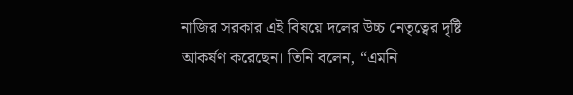নাজির সরকার এই বিষয়ে দলের উচ্চ নেতৃত্বের দৃষ্টি আকর্ষণ করেছেন। তিনি বলেন, “এমনি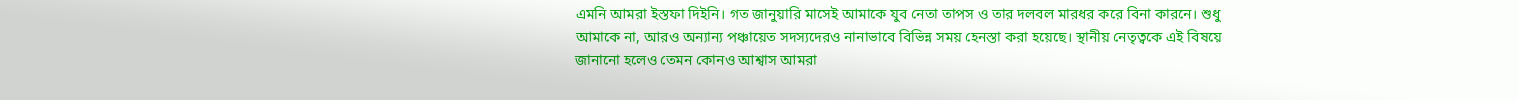এমনি আমরা ইস্তফা দিইনি। গত জানুয়ারি মাসেই আমাকে যুব নেতা তাপস ও তার দলবল মারধর করে বিনা কারনে। শুধু আমাকে না, আরও অন্যান্য পঞ্চায়েত সদস্যদেরও নানাভাবে বিভিন্ন সময় হেনস্তা করা হয়েছে। স্থানীয় নেতৃত্বকে এই বিষয়ে জানানো হলেও তেমন কোনও আশ্বাস আমরা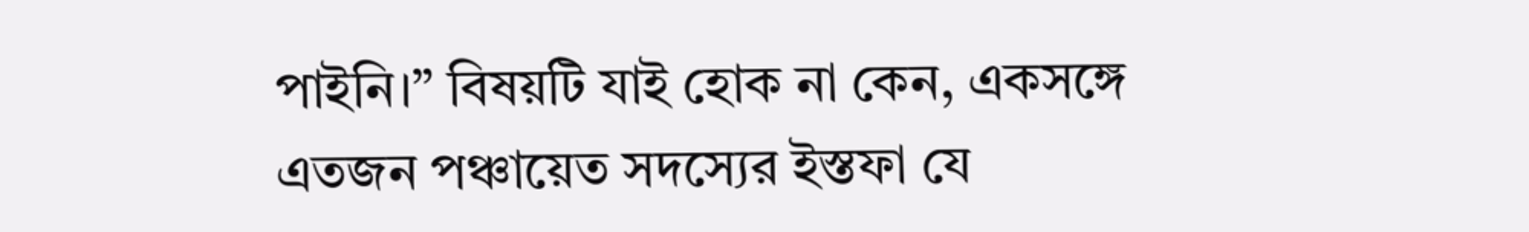পাইনি।” বিষয়টি যাই হোক না কেন, একসঙ্গে এতজন পঞ্চায়েত সদস্যের ইস্তফা যে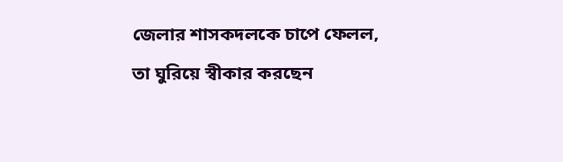জেলার শাসকদলকে চাপে ফেলল, তা ঘুরিয়ে স্বীকার করছেন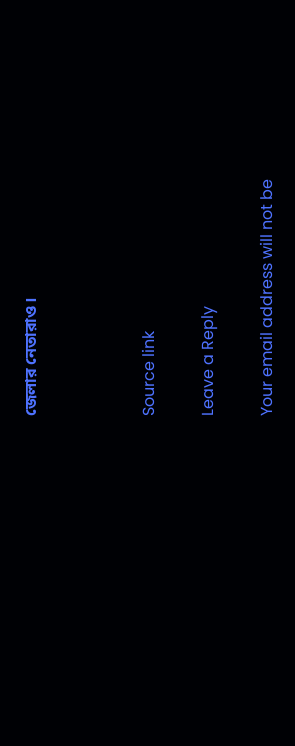জেলার নেতারাও।



Source link

Leave a Reply

Your email address will not be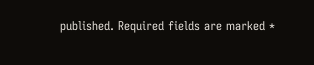published. Required fields are marked *